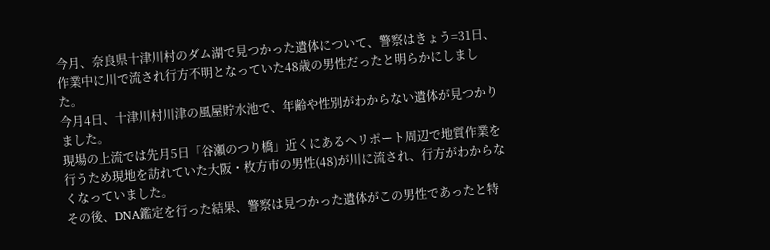今月、奈良県十津川村のダム湖で見つかった遺体について、警察はきょう=31日、作業中に川で流され行方不明となっていた48歳の男性だったと明らかにしました。
今月4日、十津川村川津の風屋貯水池で、年齢や性別がわからない遺体が見つかりました。
現場の上流では先月5日「谷瀬のつり橋」近くにあるヘリポート周辺で地質作業を行うため現地を訪れていた大阪・枚方市の男性(48)が川に流され、行方がわからなくなっていました。
その後、DNA鑑定を行った結果、警察は見つかった遺体がこの男性であったと特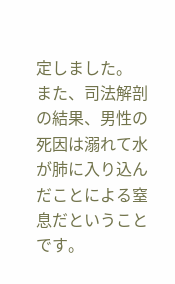定しました。
また、司法解剖の結果、男性の死因は溺れて水が肺に入り込んだことによる窒息だということです。